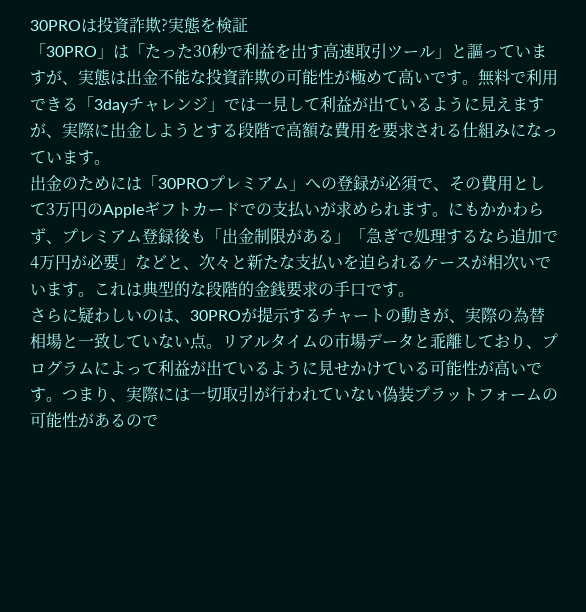30PROは投資詐欺?実態を検証
「30PRO」は「たった30秒で利益を出す高速取引ツール」と謳っていますが、実態は出金不能な投資詐欺の可能性が極めて高いです。無料で利用できる「3dayチャレンジ」では一見して利益が出ているように見えますが、実際に出金しようとする段階で高額な費用を要求される仕組みになっています。
出金のためには「30PROプレミアム」への登録が必須で、その費用として3万円のAppleギフトカードでの支払いが求められます。にもかかわらず、プレミアム登録後も「出金制限がある」「急ぎで処理するなら追加で4万円が必要」などと、次々と新たな支払いを迫られるケースが相次いでいます。これは典型的な段階的金銭要求の手口です。
さらに疑わしいのは、30PROが提示するチャートの動きが、実際の為替相場と一致していない点。リアルタイムの市場データと乖離しており、プログラムによって利益が出ているように見せかけている可能性が高いです。つまり、実際には一切取引が行われていない偽装プラットフォームの可能性があるので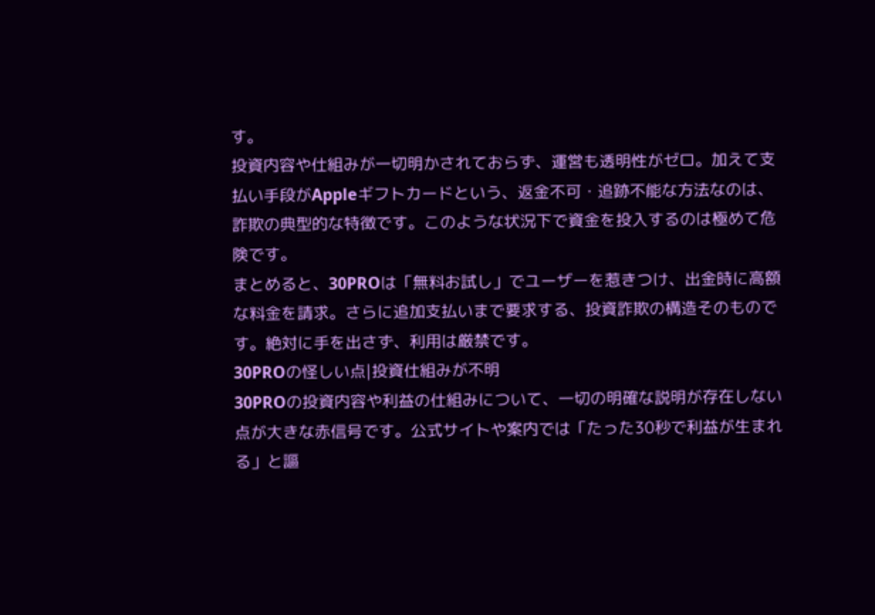す。
投資内容や仕組みが一切明かされておらず、運営も透明性がゼロ。加えて支払い手段がAppleギフトカードという、返金不可・追跡不能な方法なのは、詐欺の典型的な特徴です。このような状況下で資金を投入するのは極めて危険です。
まとめると、30PROは「無料お試し」でユーザーを惹きつけ、出金時に高額な料金を請求。さらに追加支払いまで要求する、投資詐欺の構造そのものです。絶対に手を出さず、利用は厳禁です。
30PROの怪しい点|投資仕組みが不明
30PROの投資内容や利益の仕組みについて、一切の明確な説明が存在しない点が大きな赤信号です。公式サイトや案内では「たった30秒で利益が生まれる」と謳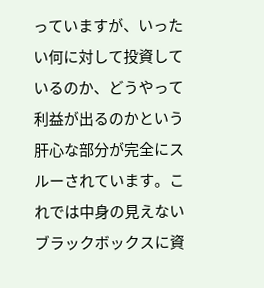っていますが、いったい何に対して投資しているのか、どうやって利益が出るのかという肝心な部分が完全にスルーされています。これでは中身の見えないブラックボックスに資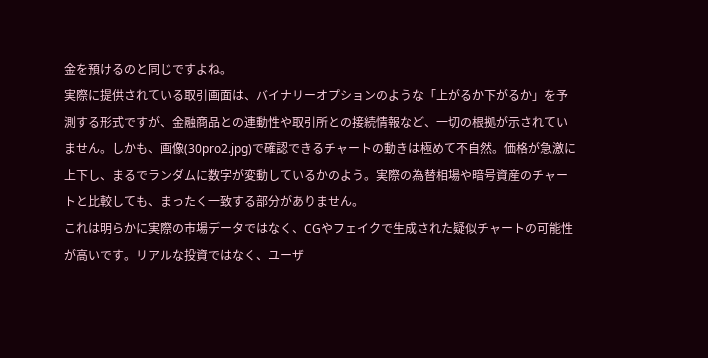金を預けるのと同じですよね。
実際に提供されている取引画面は、バイナリーオプションのような「上がるか下がるか」を予測する形式ですが、金融商品との連動性や取引所との接続情報など、一切の根拠が示されていません。しかも、画像(30pro2.jpg)で確認できるチャートの動きは極めて不自然。価格が急激に上下し、まるでランダムに数字が変動しているかのよう。実際の為替相場や暗号資産のチャートと比較しても、まったく一致する部分がありません。
これは明らかに実際の市場データではなく、CGやフェイクで生成された疑似チャートの可能性が高いです。リアルな投資ではなく、ユーザ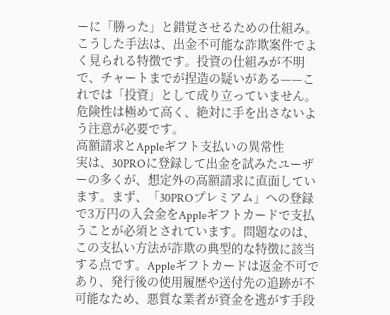ーに「勝った」と錯覚させるための仕組み。こうした手法は、出金不可能な詐欺案件でよく見られる特徴です。投資の仕組みが不明で、チャートまでが捏造の疑いがある——これでは「投資」として成り立っていません。危険性は極めて高く、絶対に手を出さないよう注意が必要です。
高額請求とAppleギフト支払いの異常性
実は、30PROに登録して出金を試みたユーザーの多くが、想定外の高額請求に直面しています。まず、「30PROプレミアム」への登録で3万円の入会金をAppleギフトカードで支払うことが必須とされています。問題なのは、この支払い方法が詐欺の典型的な特徴に該当する点です。Appleギフトカードは返金不可であり、発行後の使用履歴や送付先の追跡が不可能なため、悪質な業者が資金を逃がす手段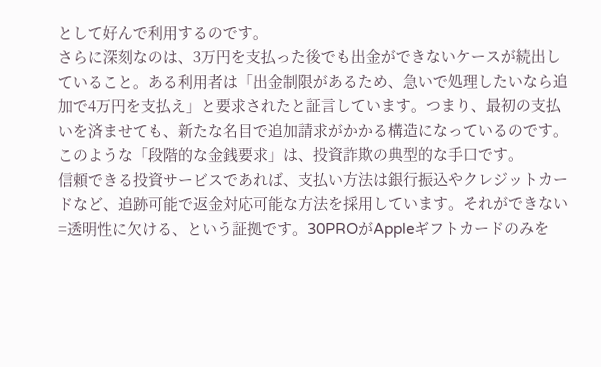として好んで利用するのです。
さらに深刻なのは、3万円を支払った後でも出金ができないケースが続出していること。ある利用者は「出金制限があるため、急いで処理したいなら追加で4万円を支払え」と要求されたと証言しています。つまり、最初の支払いを済ませても、新たな名目で追加請求がかかる構造になっているのです。このような「段階的な金銭要求」は、投資詐欺の典型的な手口です。
信頼できる投資サービスであれば、支払い方法は銀行振込やクレジットカードなど、追跡可能で返金対応可能な方法を採用しています。それができない=透明性に欠ける、という証拠です。30PROがAppleギフトカードのみを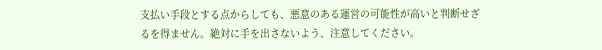支払い手段とする点からしても、悪意のある運営の可能性が高いと判断せざるを得ません。絶対に手を出さないよう、注意してください。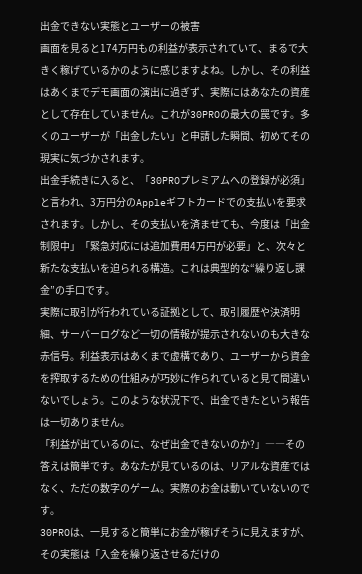出金できない実態とユーザーの被害
画面を見ると174万円もの利益が表示されていて、まるで大きく稼げているかのように感じますよね。しかし、その利益はあくまでデモ画面の演出に過ぎず、実際にはあなたの資産として存在していません。これが30PROの最大の罠です。多くのユーザーが「出金したい」と申請した瞬間、初めてその現実に気づかされます。
出金手続きに入ると、「30PROプレミアムへの登録が必須」と言われ、3万円分のAppleギフトカードでの支払いを要求されます。しかし、その支払いを済ませても、今度は「出金制限中」「緊急対応には追加費用4万円が必要」と、次々と新たな支払いを迫られる構造。これは典型的な“繰り返し課金”の手口です。
実際に取引が行われている証拠として、取引履歴や決済明細、サーバーログなど一切の情報が提示されないのも大きな赤信号。利益表示はあくまで虚構であり、ユーザーから資金を搾取するための仕組みが巧妙に作られていると見て間違いないでしょう。このような状況下で、出金できたという報告は一切ありません。
「利益が出ているのに、なぜ出金できないのか?」――その答えは簡単です。あなたが見ているのは、リアルな資産ではなく、ただの数字のゲーム。実際のお金は動いていないのです。
30PROは、一見すると簡単にお金が稼げそうに見えますが、その実態は「入金を繰り返させるだけの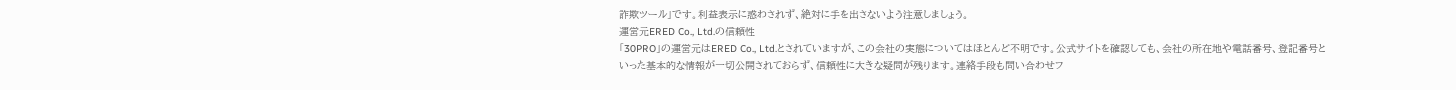詐欺ツール」です。利益表示に惑わされず、絶対に手を出さないよう注意しましょう。
運営元ERED Co., Ltd.の信頼性
「30PRO」の運営元はERED Co., Ltd.とされていますが、この会社の実態についてはほとんど不明です。公式サイトを確認しても、会社の所在地や電話番号、登記番号といった基本的な情報が一切公開されておらず、信頼性に大きな疑問が残ります。連絡手段も問い合わせフ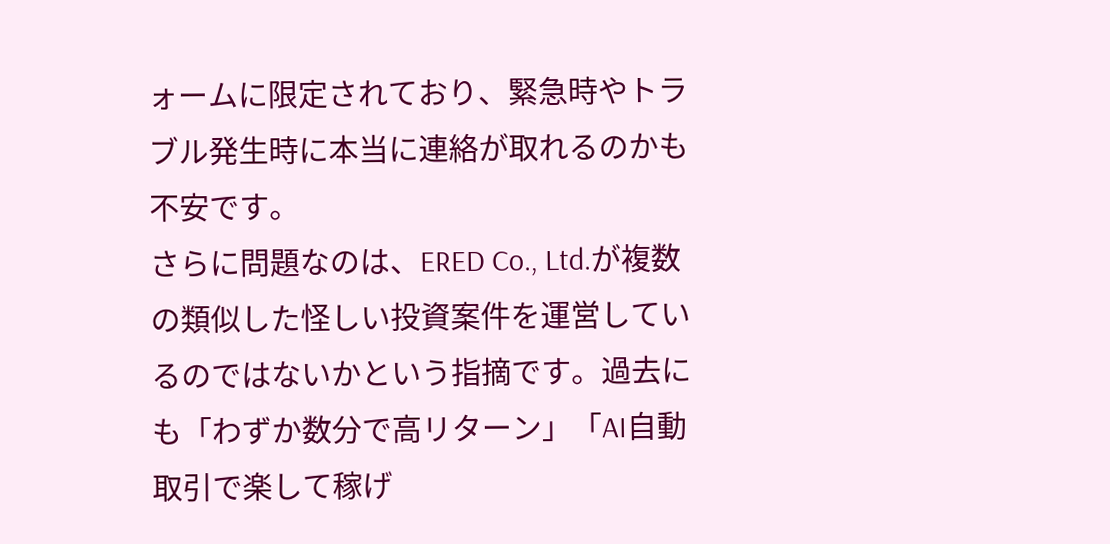ォームに限定されており、緊急時やトラブル発生時に本当に連絡が取れるのかも不安です。
さらに問題なのは、ERED Co., Ltd.が複数の類似した怪しい投資案件を運営しているのではないかという指摘です。過去にも「わずか数分で高リターン」「AI自動取引で楽して稼げ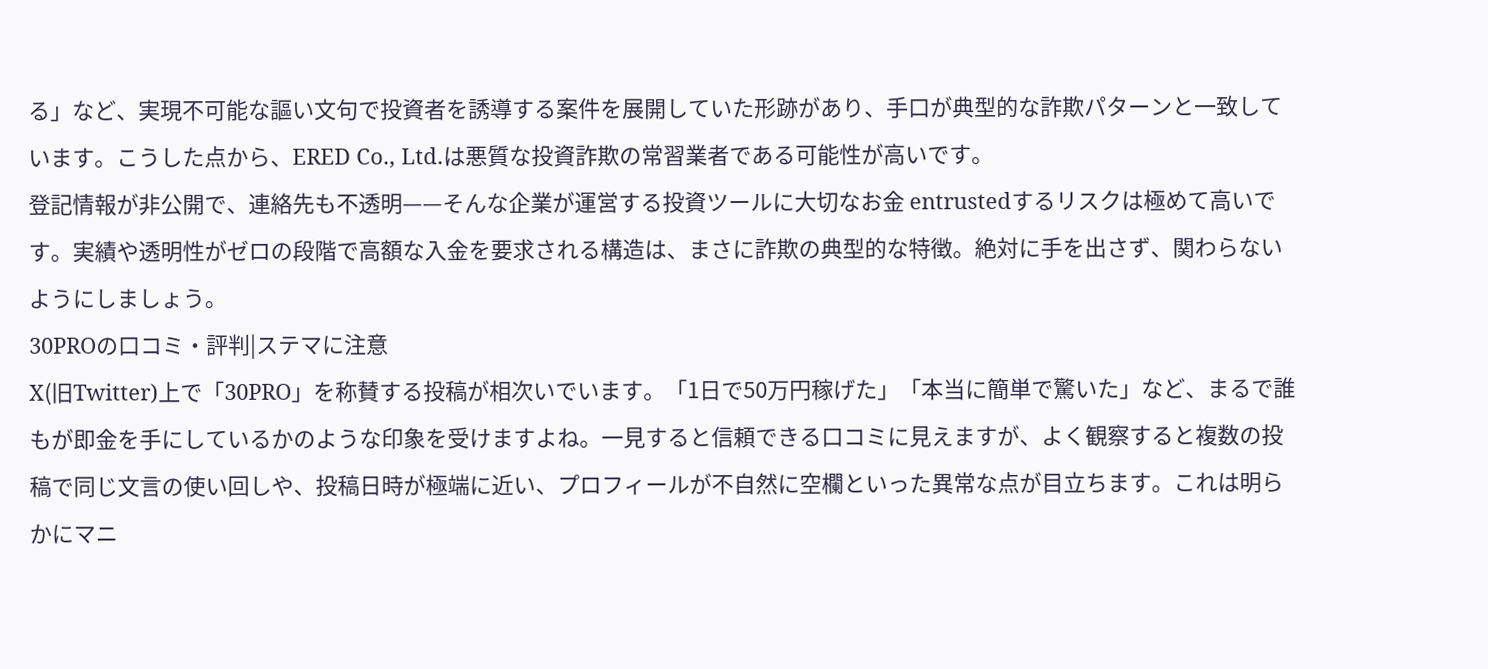る」など、実現不可能な謳い文句で投資者を誘導する案件を展開していた形跡があり、手口が典型的な詐欺パターンと一致しています。こうした点から、ERED Co., Ltd.は悪質な投資詐欺の常習業者である可能性が高いです。
登記情報が非公開で、連絡先も不透明——そんな企業が運営する投資ツールに大切なお金 entrustedするリスクは極めて高いです。実績や透明性がゼロの段階で高額な入金を要求される構造は、まさに詐欺の典型的な特徴。絶対に手を出さず、関わらないようにしましょう。
30PROの口コミ・評判|ステマに注意
X(旧Twitter)上で「30PRO」を称賛する投稿が相次いでいます。「1日で50万円稼げた」「本当に簡単で驚いた」など、まるで誰もが即金を手にしているかのような印象を受けますよね。一見すると信頼できる口コミに見えますが、よく観察すると複数の投稿で同じ文言の使い回しや、投稿日時が極端に近い、プロフィールが不自然に空欄といった異常な点が目立ちます。これは明らかにマニ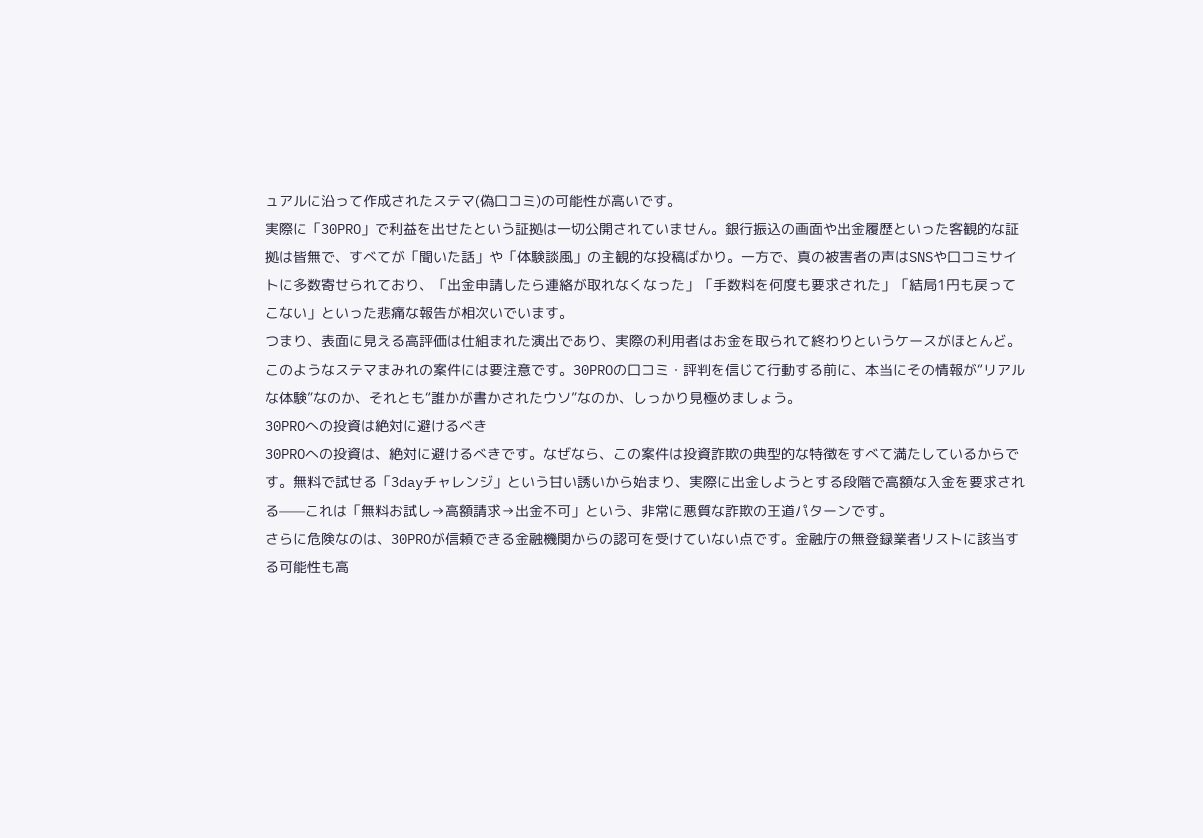ュアルに沿って作成されたステマ(偽口コミ)の可能性が高いです。
実際に「30PRO」で利益を出せたという証拠は一切公開されていません。銀行振込の画面や出金履歴といった客観的な証拠は皆無で、すべてが「聞いた話」や「体験談風」の主観的な投稿ばかり。一方で、真の被害者の声はSNSや口コミサイトに多数寄せられており、「出金申請したら連絡が取れなくなった」「手数料を何度も要求された」「結局1円も戻ってこない」といった悲痛な報告が相次いでいます。
つまり、表面に見える高評価は仕組まれた演出であり、実際の利用者はお金を取られて終わりというケースがほとんど。このようなステマまみれの案件には要注意です。30PROの口コミ・評判を信じて行動する前に、本当にその情報が“リアルな体験”なのか、それとも“誰かが書かされたウソ”なのか、しっかり見極めましょう。
30PROへの投資は絶対に避けるべき
30PROへの投資は、絶対に避けるべきです。なぜなら、この案件は投資詐欺の典型的な特徴をすべて満たしているからです。無料で試せる「3dayチャレンジ」という甘い誘いから始まり、実際に出金しようとする段階で高額な入金を要求される——これは「無料お試し→高額請求→出金不可」という、非常に悪質な詐欺の王道パターンです。
さらに危険なのは、30PROが信頼できる金融機関からの認可を受けていない点です。金融庁の無登録業者リストに該当する可能性も高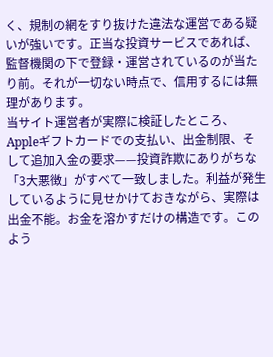く、規制の網をすり抜けた違法な運営である疑いが強いです。正当な投資サービスであれば、監督機関の下で登録・運営されているのが当たり前。それが一切ない時点で、信用するには無理があります。
当サイト運営者が実際に検証したところ、Appleギフトカードでの支払い、出金制限、そして追加入金の要求——投資詐欺にありがちな「3大悪徴」がすべて一致しました。利益が発生しているように見せかけておきながら、実際は出金不能。お金を溶かすだけの構造です。このよう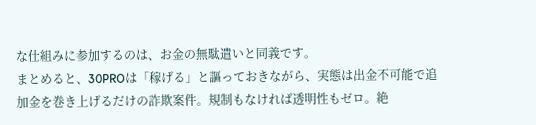な仕組みに参加するのは、お金の無駄遣いと同義です。
まとめると、30PROは「稼げる」と謳っておきながら、実態は出金不可能で追加金を巻き上げるだけの詐欺案件。規制もなければ透明性もゼロ。絶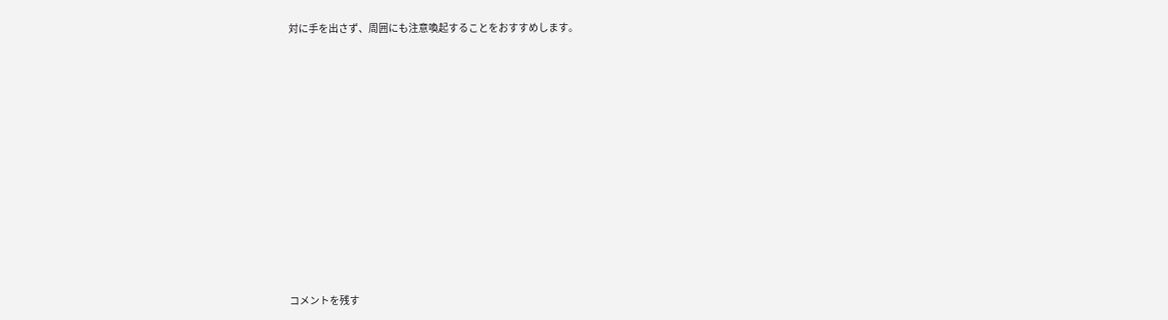対に手を出さず、周囲にも注意喚起することをおすすめします。
















コメントを残す